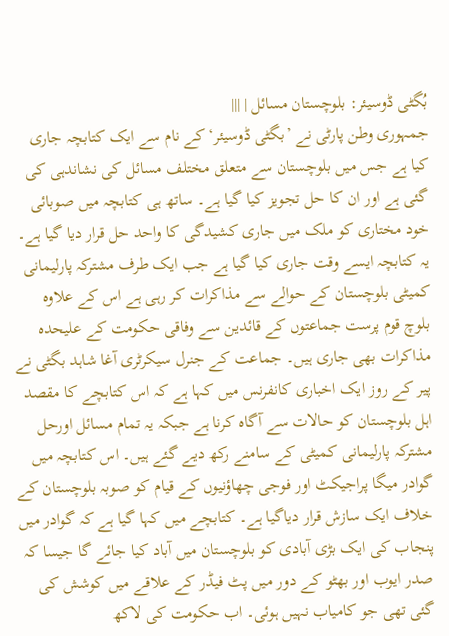بُگٹی ڈوسیئر: بلوچستان مسائل | |||
جمہوری وطن پارٹی نے ’بگٹی ڈوسیئر‘ کے نام سے ایک کتابچہ جاری کیا ہے جس میں بلوچستان سے متعلق مختلف مسائل کی نشاندہی کی گئی ہے اور ان کا حل تجویز کیا گیا ہے۔ ساتھ ہی کتابچہ میں صوبائی خود مختاری کو ملک میں جاری کشیدگی کا واحد حل قرار دیا گیا ہے۔ یہ کتابچہ ایسے وقت جاری کیا گیا ہے جب ایک طرف مشترکہ پارلیمانی کمیٹی بلوچستان کے حوالے سے مذاکرات کر رہی ہے اس کے علاوہ بلوچ قوم پرست جماعتوں کے قائدین سے وفاقی حکومت کے علیحدہ مذاکرات بھی جاری ہیں۔ جماعت کے جنرل سیکرٹری آغا شاہد بگٹی نے پیر کے روز ایک اخباری کانفرنس میں کہا ہے کہ اس کتابچے کا مقصد اہل بلوچستان کو حالات سے آگاہ کرنا ہے جبکہ یہ تمام مسائل اورحل مشترکہ پارلیمانی کمیٹی کے سامنے رکھ دیے گئے ہیں۔ اس کتابچہ میں گوادر میگا پراجیکٹ اور فوجی چھاؤنیوں کے قیام کو صوبہ بلوچستان کے خلاف ایک سازش قرار دیاگیا ہے۔ کتابچے میں کہا گیا ہے کہ گوادر میں پنجاب کی ایک بڑی آبادی کو بلوچستان میں آباد کیا جائے گا جیسا کہ صدر ایوب اور بھٹو کے دور میں پٹ فیڈر کے علاقے میں کوشش کی گئی تھی جو کامیاب نہیں ہوئی۔ اب حکومت کی لاکھ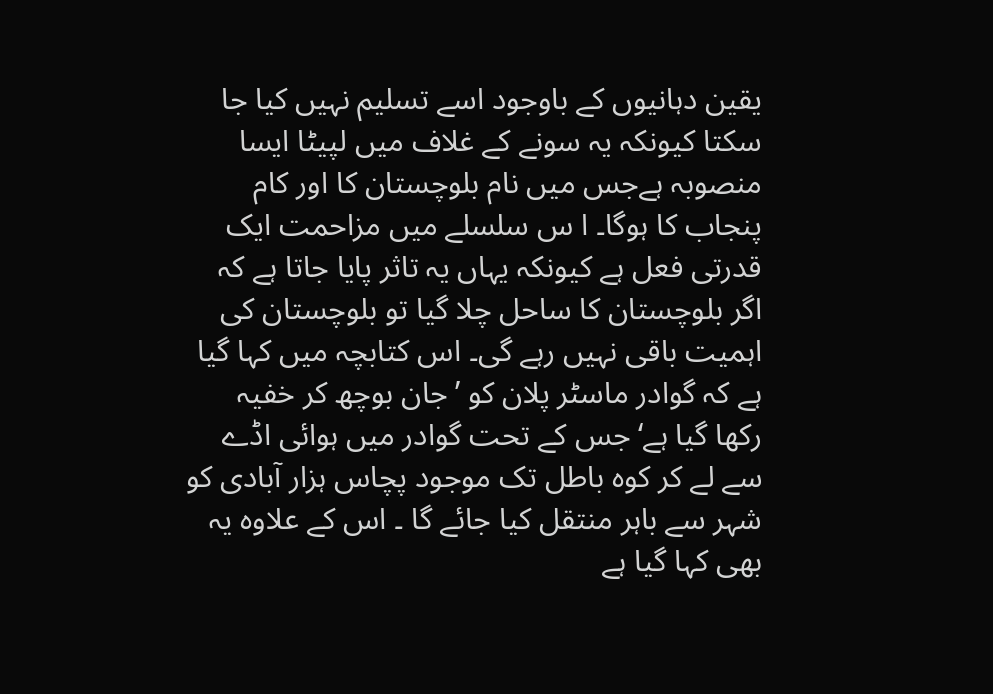یقین دہانیوں کے باوجود اسے تسلیم نہیں کیا جا سکتا کیونکہ یہ سونے کے غلاف میں لپیٹا ایسا منصوبہ ہےجس میں نام بلوچستان کا اور کام پنجاب کا ہوگا۔ ا س سلسلے میں مزاحمت ایک قدرتی فعل ہے کیونکہ یہاں یہ تاثر پایا جاتا ہے کہ اگر بلوچستان کا ساحل چلا گیا تو بلوچستان کی اہمیت باقی نہیں رہے گی۔ اس کتابچہ میں کہا گیا ہے کہ گوادر ماسٹر پلان کو ’جان بوچھ کر خفیہ رکھا گیا ہے‘ جس کے تحت گوادر میں ہوائی اڈے سے لے کر کوہ باطل تک موجود پچاس ہزار آبادی کو شہر سے باہر منتقل کیا جائے گا ۔ اس کے علاوہ یہ بھی کہا گیا ہے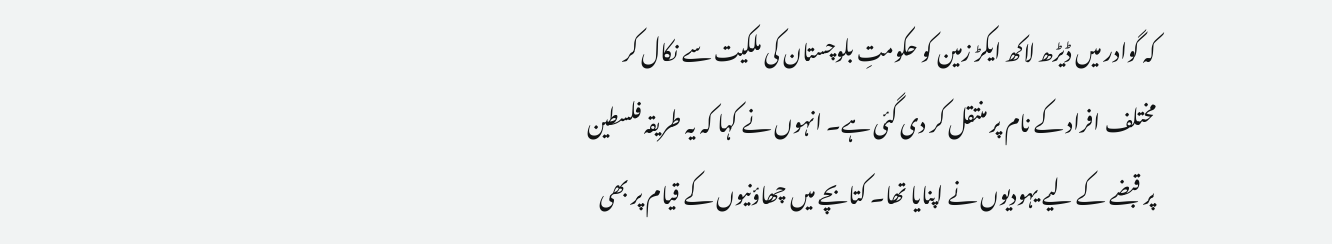کہ گوادر میں ڈیڑھ لاکھ ایکڑ زمین کو حکومتِ بلوچستان کی ملکیت سے نکال کر مختلف افراد کے نام پر منتقل کر دی گئی ہے۔ انہوں نے کہا کہ یہ طریقہ فلسطین پر قبضے کے لیے یہودیوں نے اپنایا تھا۔ کتابچے میں چھاؤنیوں کے قیام پر بھی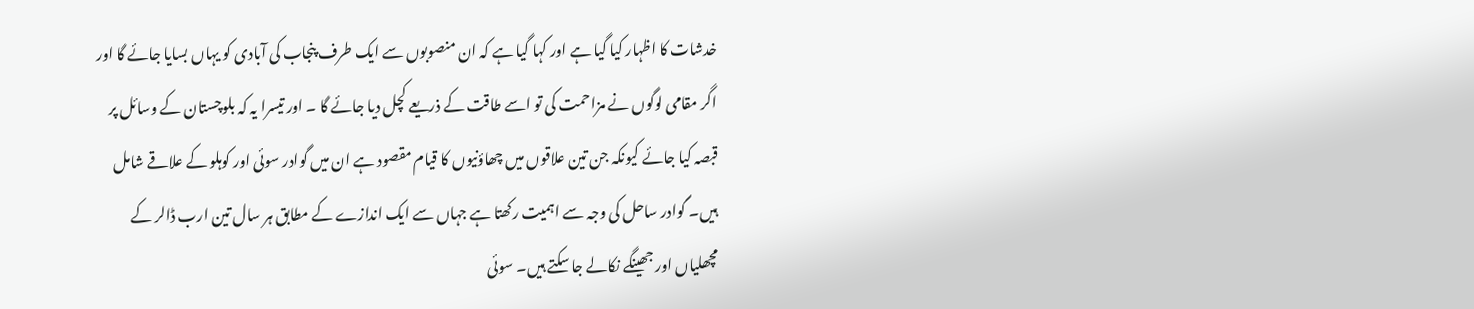خدشات کا اظہار کیا گیا ہے اور کہا گیا ہے کہ ان منصوبوں سے ایک طرف پنجاب کی آبادی کو یہاں بسایا جائے گا اور اگر مقامی لوگوں نے مزاحمت کی تو اسے طاقت کے ذریعے کچل دیا جائے گا ۔ اور تیسرا یہ کہ بلوچستان کے وسائل پر قبصہ کیا جائے کیونکہ جن تین علاقوں میں چھاؤنیوں کا قیام مقصود ہے ان میں گوادر سوئی اور کوہلو کے علاقے شامل ہیں۔ گوادر ساحل کی وجہ سے اہمیت رکھتا ہے جہاں سے ایک اندازے کے مطابق ہر سال تین ارب ڈالر کے مچھلیاں اور جھینگے نکالے جا سکتے ہیں۔ سوئی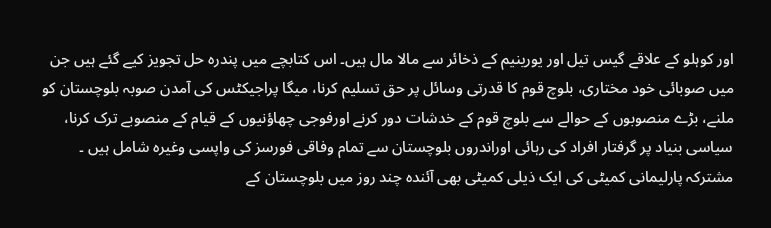اور کوہلو کے علاقے گیس تیل اور یورینیم کے ذخائر سے مالا مال ہیں۔ اس کتابچے میں پندرہ حل تجویز کیے گئے ہیں جن میں صوبائی خود مختاری، بلوچ قوم کا قدرتی وسائل پر حق تسلیم کرنا، میگا پراجیکٹس کی آمدن صوبہ بلوچستان کو ملنے، بڑے منصوبوں کے حوالے سے بلوچ قوم کے خدشات دور کرنے اورفوجی چھاؤنیوں کے قیام کے منصوبے ترک کرنا، سیاسی بنیاد پر گرفتار افراد کی رہائی اوراندروں بلوچستان سے تمام وفاقی فورسز کی واپسی وغیرہ شامل ہیں ۔ مشترکہ پارلیمانی کمیٹی کی ایک ذیلی کمیٹی بھی آئندہ چند روز میں بلوچستان کے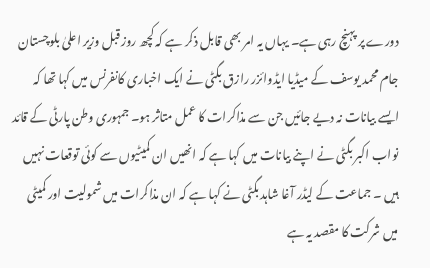دورے پر پہنچ رہی ہے۔ یہاں یہ امر بھی قابل ذکر ہے کہ کچھ روز قبل وزیر اعلیٰ بلوچستان جام محمد یوسف کے میڈیا ایڈوائزر رازق بگٹی نے ایک اخباری کانفرنس میں کہا تھا کہ ایسے بیانات نہ دیے جائیں جن سے مذاکرات کا عمل متاثر ہو۔ جمہوری وطن پارٹی کے قائد نواب اکبر بگٹی نے اپنے بیانات میں کہا ہے کہ انھیں ان کمیٹیوں سے کوئی توقعات نہیں ہیں ۔ جماعت کے لیڈر آغا شاہد بگٹی نے کہا ہے کہ ان مذاکرات میں شمولیت اور کمیٹی میں شرکت کا مقصد یہ ہے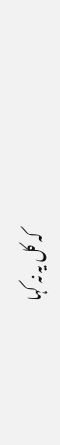کہ کل یہ نہ کہا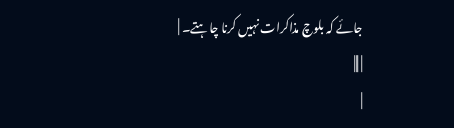جائے کہ بلوچ مذاکرات نہیں کرنا چاہتے۔ |
| |||
|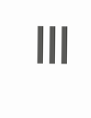|||